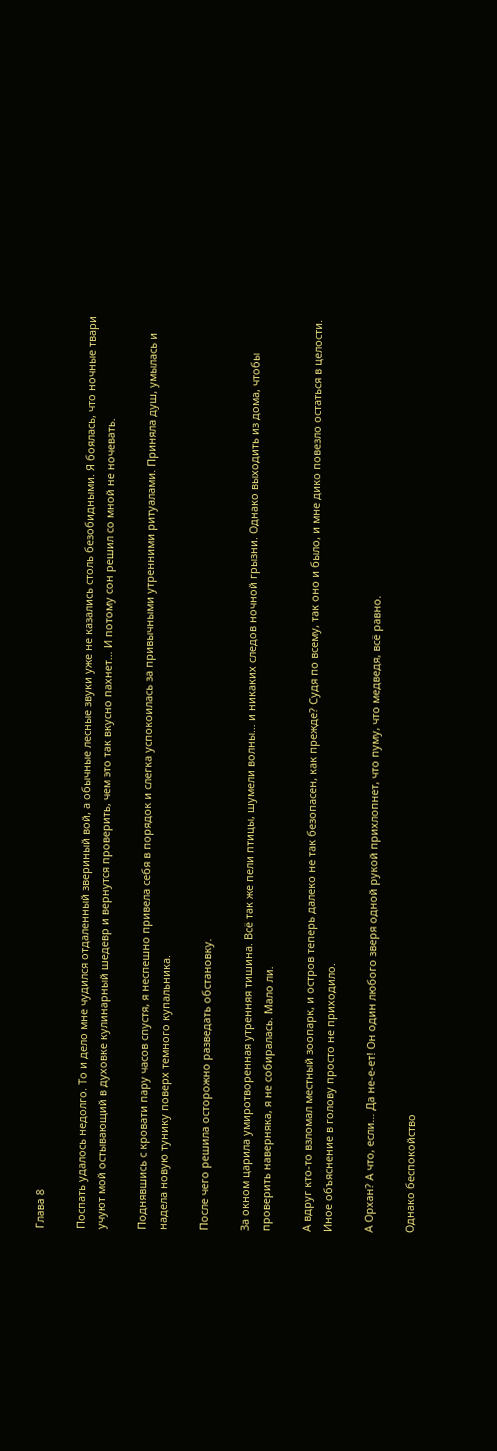Глава 8

Поспать удалось недолго. То и дело мне чудился отдаленный звериный вой, а обычные лесные звуки уже не казались столь безобидными. Я боялась, что ночные твари учуют мой остывающий в духовке кулинарный шедевр и вернутся проверить, чем это так вкусно пахнет… И потому сон решил со мной не ночевать.

Поднявшись с кровати пару часов спустя, я неспешно привела себя в порядок и слегка успокоилась за привычными утренними ритуалами. Приняла душ, умылась и надела новую тунику поверх темного купальника.

После чего решила осторожно разведать обстановку.

За окном царила умиротворенная утренняя тишина. Всё так же пели птицы, шумели волны… и никаких следов ночной грызни. Однако выходить из дома, чтобы проверить наверняка, я не собиралась. Мало ли.

А вдруг кто-то взломал местный зоопарк, и остров теперь далеко не так безопасен, как прежде? Судя по всему, так оно и было, и мне дико повезло остаться в целости. Иное объяснение в голову просто не приходило.

А Орхан? А что, если… Да не-е-ет! Он один любого зверя одной рукой прихлопнет, что пуму, что медведя, всё равно.

Однако беспокойство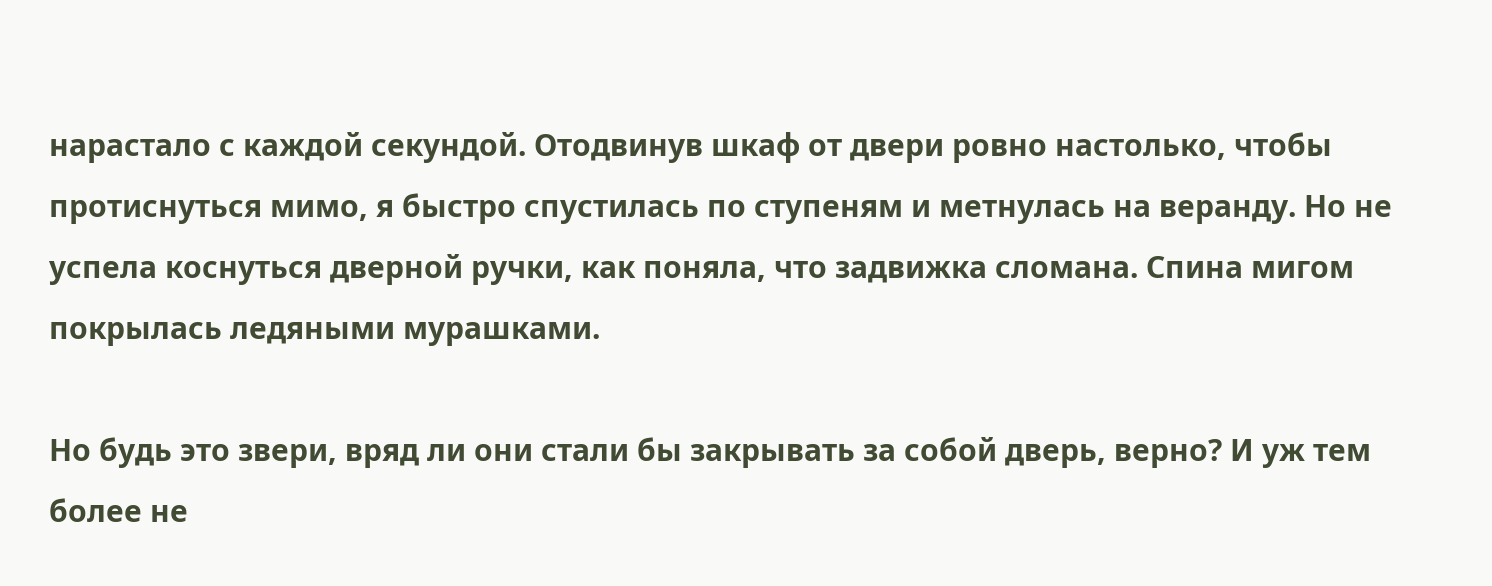нарастало с каждой секундой. Отодвинув шкаф от двери ровно настолько, чтобы протиснуться мимо, я быстро спустилась по ступеням и метнулась на веранду. Но не успела коснуться дверной ручки, как поняла, что задвижка сломана. Спина мигом покрылась ледяными мурашками.

Но будь это звери, вряд ли они стали бы закрывать за собой дверь, верно? И уж тем более не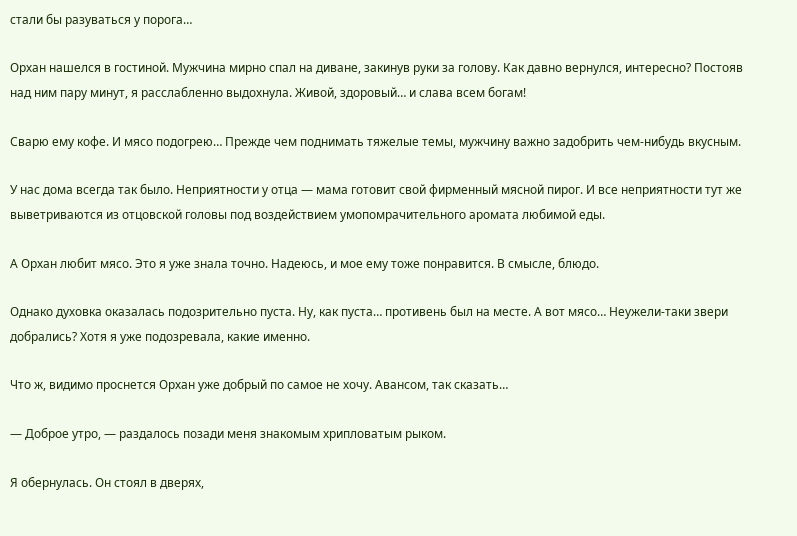стали бы разуваться у порога…

Орхан нашелся в гостиной. Мужчина мирно спал на диване, закинув руки за голову. Как давно вернулся, интересно? Постояв над ним пару минут, я расслабленно выдохнула. Живой, здоровый… и слава всем богам!

Сварю ему кофе. И мясо подогрею… Прежде чем поднимать тяжелые темы, мужчину важно задобрить чем-нибудь вкусным.

У нас дома всегда так было. Неприятности у отца — мама готовит свой фирменный мясной пирог. И все неприятности тут же выветриваются из отцовской головы под воздействием умопомрачительного аромата любимой еды.

А Орхан любит мясо. Это я уже знала точно. Надеюсь, и мое ему тоже понравится. В смысле, блюдо.

Однако духовка оказалась подозрительно пуста. Ну, как пуста… противень был на месте. А вот мясо… Неужели-таки звери добрались? Хотя я уже подозревала, какие именно.

Что ж, видимо проснется Орхан уже добрый по самое не хочу. Авансом, так сказать…

— Доброе утро, — раздалось позади меня знакомым хрипловатым рыком.

Я обернулась. Он стоял в дверях,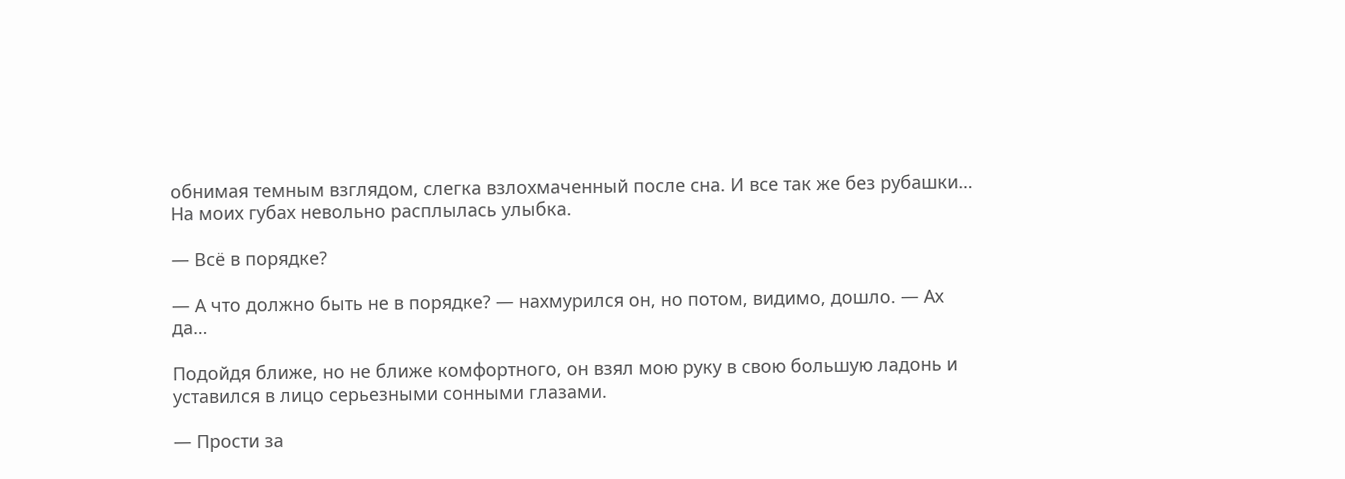обнимая темным взглядом, слегка взлохмаченный после сна. И все так же без рубашки… На моих губах невольно расплылась улыбка.

— Всё в порядке?

— А что должно быть не в порядке? — нахмурился он, но потом, видимо, дошло. — Ах да…

Подойдя ближе, но не ближе комфортного, он взял мою руку в свою большую ладонь и уставился в лицо серьезными сонными глазами.

— Прости за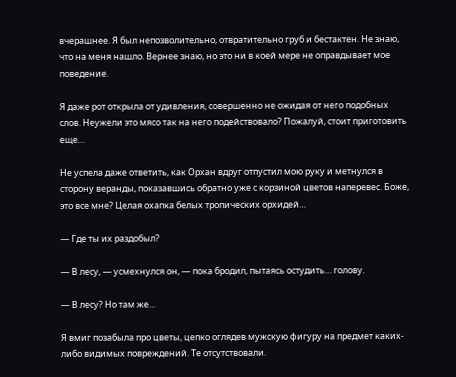вчерашнее. Я был непозволительно, отвратительно груб и бестактен. Не знаю, что на меня нашло. Вернее знаю, но это ни в коей мере не оправдывает мое поведение.

Я даже рот открыла от удивления, совершенно не ожидая от него подобных слов. Неужели это мясо так на него подействовало? Пожалуй, стоит приготовить еще…

Не успела даже ответить, как Орхан вдруг отпустил мою руку и метнулся в сторону веранды, показавшись обратно уже с корзиной цветов наперевес. Боже, это все мне? Целая охапка белых тропических орхидей…

— Где ты их раздобыл?

— В лесу, — усмехнулся он, — пока бродил, пытаясь остудить… голову.

— В лесу? Но там же…

Я вмиг позабыла про цветы, цепко оглядев мужскую фигуру на предмет каких-либо видимых повреждений. Те отсутствовали.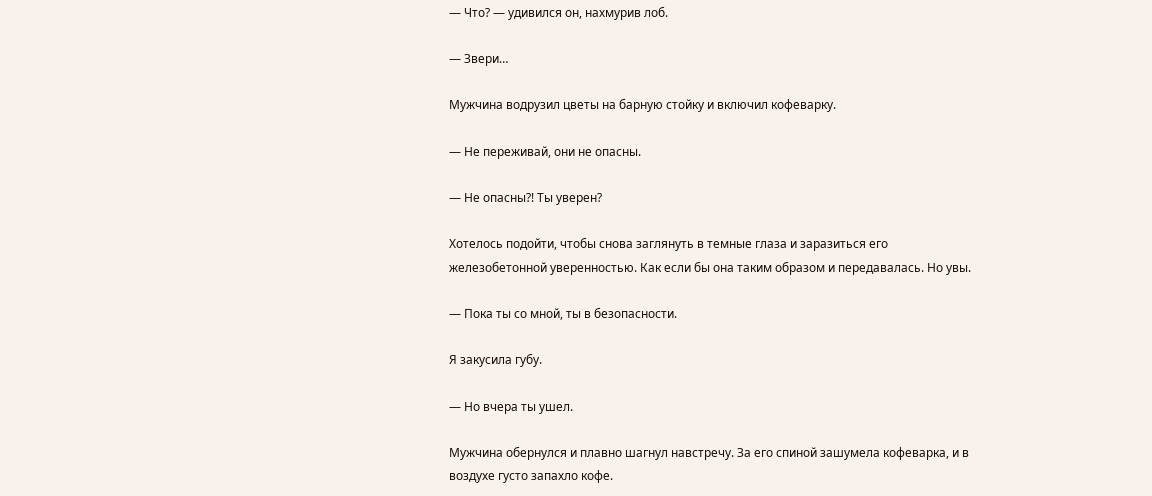— Что? — удивился он, нахмурив лоб.

— Звери…

Мужчина водрузил цветы на барную стойку и включил кофеварку.

— Не переживай, они не опасны.

— Не опасны?! Ты уверен?

Хотелось подойти, чтобы снова заглянуть в темные глаза и заразиться его железобетонной уверенностью. Как если бы она таким образом и передавалась. Но увы.

— Пока ты со мной, ты в безопасности.

Я закусила губу.

— Но вчера ты ушел.

Мужчина обернулся и плавно шагнул навстречу. За его спиной зашумела кофеварка, и в воздухе густо запахло кофе.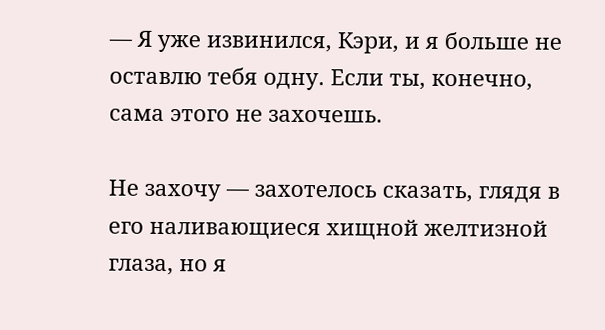— Я уже извинился, Кэри, и я больше не оставлю тебя одну. Если ты, конечно, сама этого не захочешь.

Не захочу — захотелось сказать, глядя в его наливающиеся хищной желтизной глаза, но я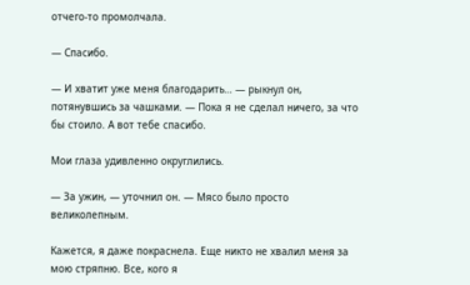отчего-то промолчала.

— Спасибо.

— И хватит уже меня благодарить… — рыкнул он, потянувшись за чашками. — Пока я не сделал ничего, за что бы стоило. А вот тебе спасибо.

Мои глаза удивленно округлились.

— За ужин, — уточнил он. — Мясо было просто великолепным.

Кажется, я даже покраснела. Еще никто не хвалил меня за мою стряпню. Все, кого я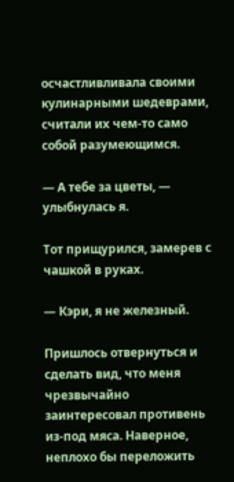осчастливливала своими кулинарными шедеврами, считали их чем-то само собой разумеющимся.

— А тебе за цветы, — улыбнулась я.

Тот прищурился, замерев с чашкой в руках.

— Кэри, я не железный.

Пришлось отвернуться и сделать вид, что меня чрезвычайно заинтересовал противень из-под мяса. Наверное, неплохо бы переложить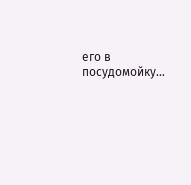его в посудомойку…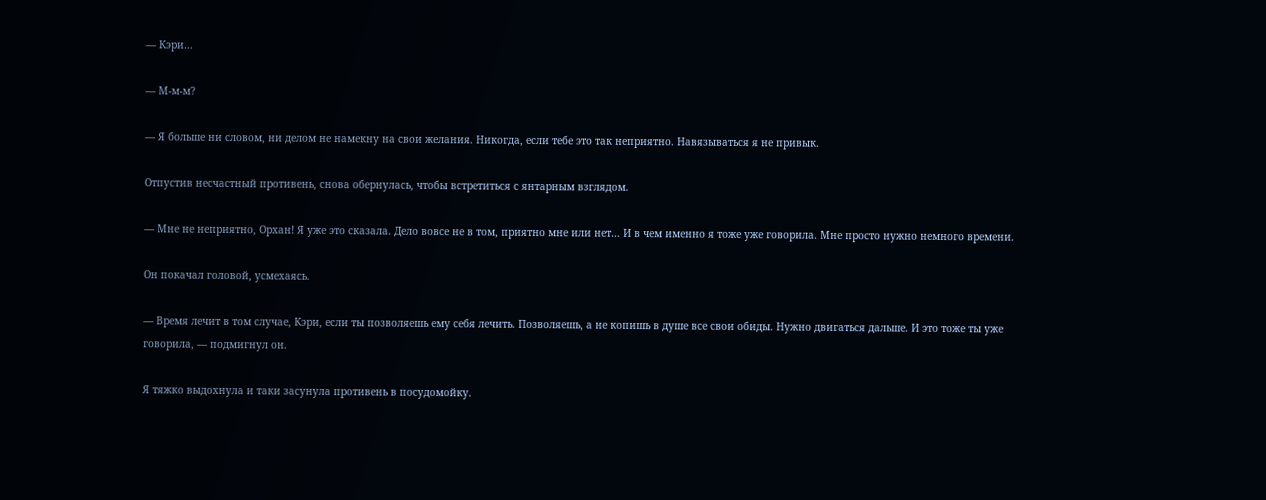— Кэри…

— М-м-м?

— Я больше ни словом, ни делом не намекну на свои желания. Никогда, если тебе это так неприятно. Навязываться я не привык.

Отпустив несчастный противень, снова обернулась, чтобы встретиться с янтарным взглядом.

— Мне не неприятно, Орхан! Я уже это сказала. Дело вовсе не в том, приятно мне или нет… И в чем именно я тоже уже говорила. Мне просто нужно немного времени.

Он покачал головой, усмехаясь.

— Время лечит в том случае, Кэри, если ты позволяешь ему себя лечить. Позволяешь, а не копишь в душе все свои обиды. Нужно двигаться дальше. И это тоже ты уже говорила, — подмигнул он.

Я тяжко выдохнула и таки засунула противень в посудомойку.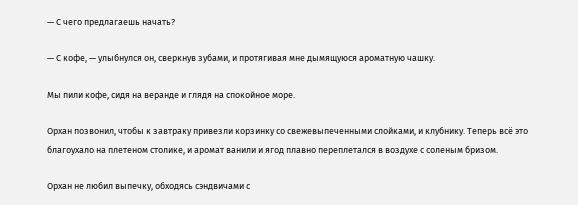— С чего предлагаешь начать?

— С кофе, — улыбнулся он, сверкнув зубами, и протягивая мне дымящуюся ароматную чашку.

Мы пили кофе, сидя на веранде и глядя на спокойное море.

Орхан позвонил, чтобы к завтраку привезли корзинку со свежевыпеченными слойками, и клубнику. Теперь всё это благоухало на плетеном столике, и аромат ванили и ягод плавно переплетался в воздухе с соленым бризом.

Орхан не любил выпечку, обходясь сэндвичами с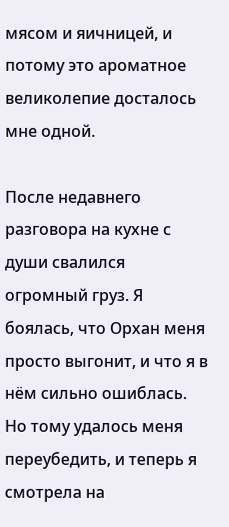мясом и яичницей, и потому это ароматное великолепие досталось мне одной.

После недавнего разговора на кухне с души свалился огромный груз. Я боялась, что Орхан меня просто выгонит, и что я в нём сильно ошиблась. Но тому удалось меня переубедить, и теперь я смотрела на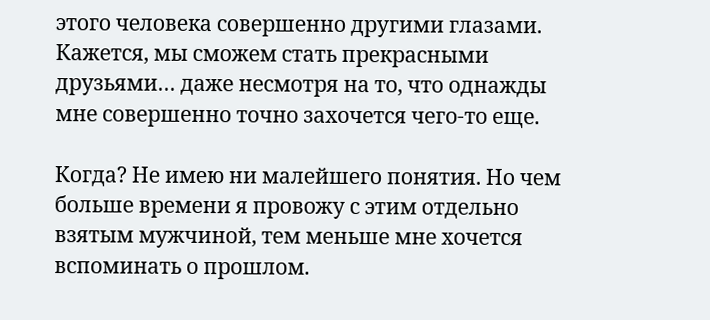этого человека совершенно другими глазами. Кажется, мы сможем стать прекрасными друзьями… даже несмотря на то, что однажды мне совершенно точно захочется чего-то еще.

Когда? Не имею ни малейшего понятия. Но чем больше времени я провожу с этим отдельно взятым мужчиной, тем меньше мне хочется вспоминать о прошлом.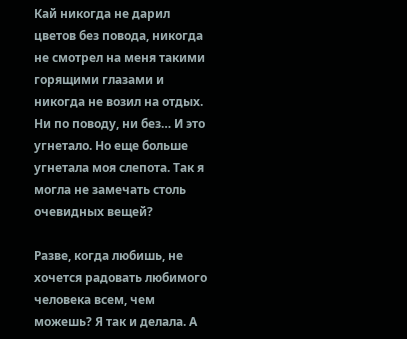Кай никогда не дарил цветов без повода, никогда не смотрел на меня такими горящими глазами и никогда не возил на отдых. Ни по поводу, ни без… И это угнетало. Но еще больше угнетала моя слепота. Так я могла не замечать столь очевидных вещей?

Разве, когда любишь, не хочется радовать любимого человека всем, чем можешь? Я так и делала. А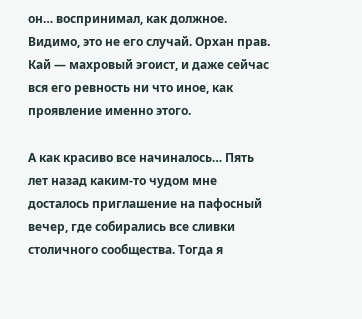он… воспринимал, как должное. Видимо, это не его случай. Орхан прав. Кай — махровый эгоист, и даже сейчас вся его ревность ни что иное, как проявление именно этого.

А как красиво все начиналось… Пять лет назад каким-то чудом мне досталось приглашение на пафосный вечер, где собирались все сливки столичного сообщества. Тогда я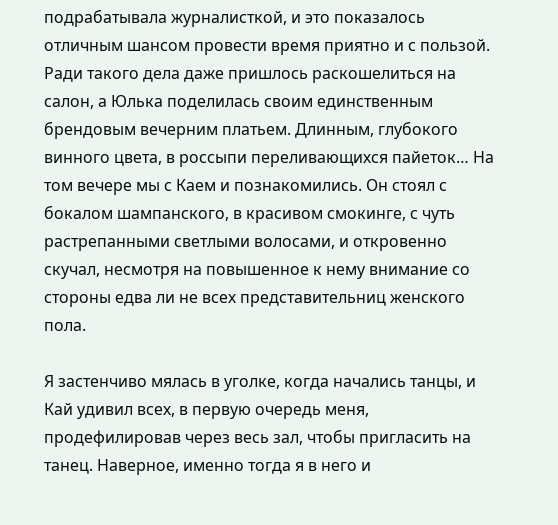подрабатывала журналисткой, и это показалось отличным шансом провести время приятно и с пользой. Ради такого дела даже пришлось раскошелиться на салон, а Юлька поделилась своим единственным брендовым вечерним платьем. Длинным, глубокого винного цвета, в россыпи переливающихся пайеток… На том вечере мы с Каем и познакомились. Он стоял с бокалом шампанского, в красивом смокинге, с чуть растрепанными светлыми волосами, и откровенно скучал, несмотря на повышенное к нему внимание со стороны едва ли не всех представительниц женского пола.

Я застенчиво мялась в уголке, когда начались танцы, и Кай удивил всех, в первую очередь меня, продефилировав через весь зал, чтобы пригласить на танец. Наверное, именно тогда я в него и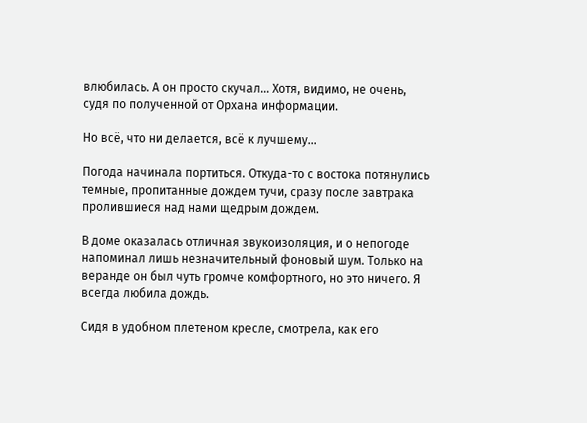влюбилась. А он просто скучал… Хотя, видимо, не очень, судя по полученной от Орхана информации.

Но всё, что ни делается, всё к лучшему…

Погода начинала портиться. Откуда-то с востока потянулись темные, пропитанные дождем тучи, сразу после завтрака пролившиеся над нами щедрым дождем.

В доме оказалась отличная звукоизоляция, и о непогоде напоминал лишь незначительный фоновый шум. Только на веранде он был чуть громче комфортного, но это ничего. Я всегда любила дождь.

Сидя в удобном плетеном кресле, смотрела, как его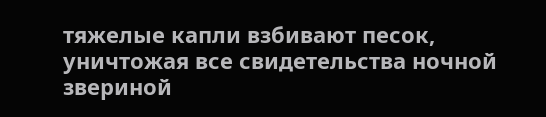тяжелые капли взбивают песок, уничтожая все свидетельства ночной звериной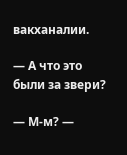вакханалии.

— А что это были за звери?

— М-м? —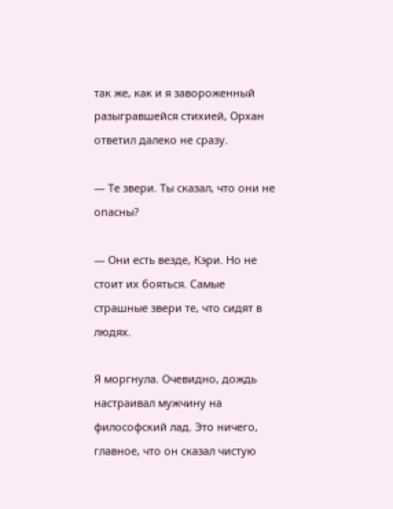так же, как и я завороженный разыгравшейся стихией, Орхан ответил далеко не сразу.

— Те звери. Ты сказал, что они не опасны?

— Они есть везде, Кэри. Но не стоит их бояться. Самые страшные звери те, что сидят в людях.

Я моргнула. Очевидно, дождь настраивал мужчину на философский лад. Это ничего, главное, что он сказал чистую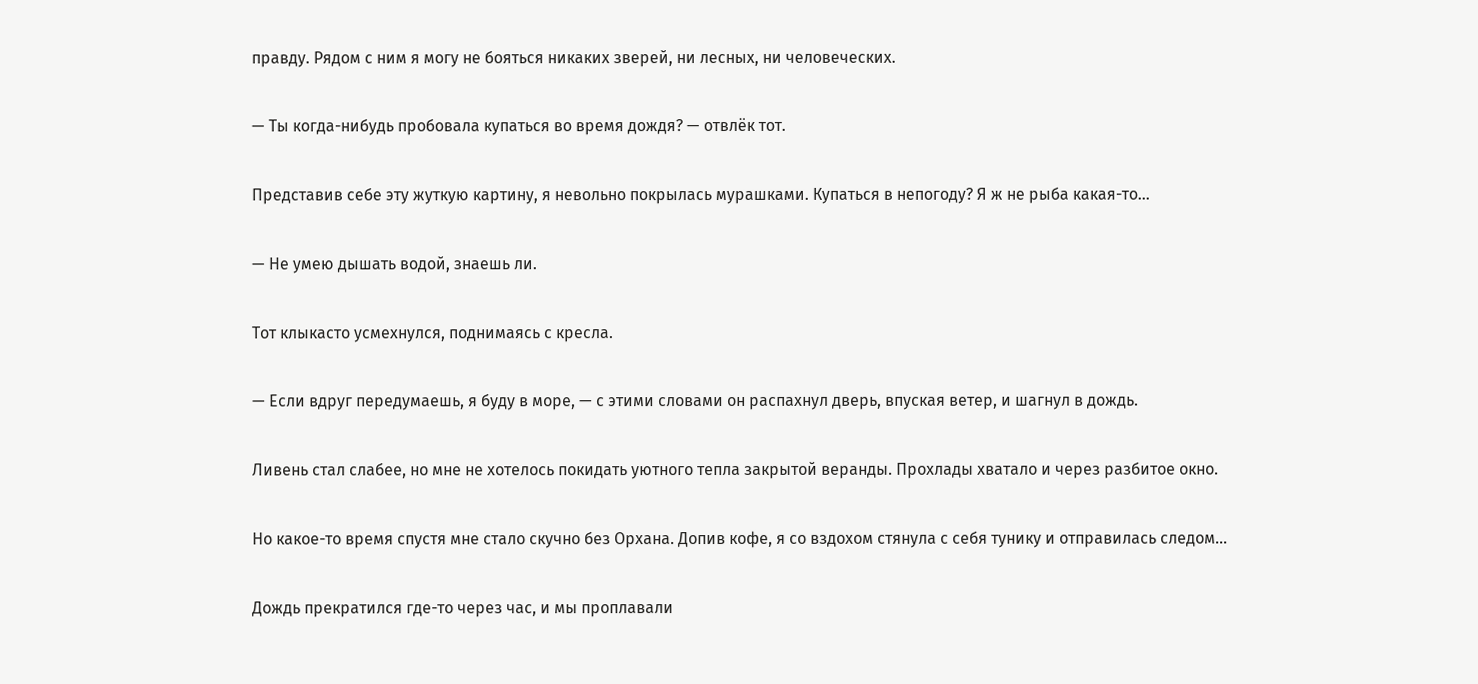правду. Рядом с ним я могу не бояться никаких зверей, ни лесных, ни человеческих.

— Ты когда-нибудь пробовала купаться во время дождя? — отвлёк тот.

Представив себе эту жуткую картину, я невольно покрылась мурашками. Купаться в непогоду? Я ж не рыба какая-то…

— Не умею дышать водой, знаешь ли.

Тот клыкасто усмехнулся, поднимаясь с кресла.

— Если вдруг передумаешь, я буду в море, — с этими словами он распахнул дверь, впуская ветер, и шагнул в дождь.

Ливень стал слабее, но мне не хотелось покидать уютного тепла закрытой веранды. Прохлады хватало и через разбитое окно.

Но какое-то время спустя мне стало скучно без Орхана. Допив кофе, я со вздохом стянула с себя тунику и отправилась следом…

Дождь прекратился где-то через час, и мы проплавали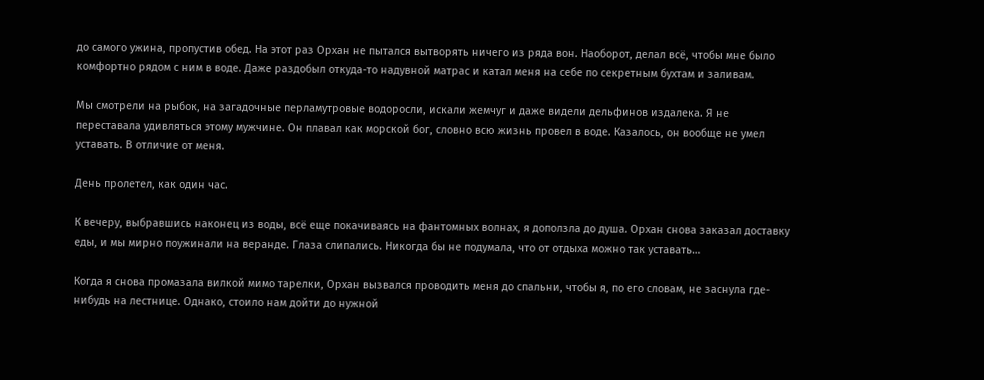до самого ужина, пропустив обед. На этот раз Орхан не пытался вытворять ничего из ряда вон. Наоборот, делал всё, чтобы мне было комфортно рядом с ним в воде. Даже раздобыл откуда-то надувной матрас и катал меня на себе по секретным бухтам и заливам.

Мы смотрели на рыбок, на загадочные перламутровые водоросли, искали жемчуг и даже видели дельфинов издалека. Я не переставала удивляться этому мужчине. Он плавал как морской бог, словно всю жизнь провел в воде. Казалось, он вообще не умел уставать. В отличие от меня.

День пролетел, как один час.

К вечеру, выбравшись наконец из воды, всё еще покачиваясь на фантомных волнах, я доползла до душа. Орхан снова заказал доставку еды, и мы мирно поужинали на веранде. Глаза слипались. Никогда бы не подумала, что от отдыха можно так уставать…

Когда я снова промазала вилкой мимо тарелки, Орхан вызвался проводить меня до спальни, чтобы я, по его словам, не заснула где-нибудь на лестнице. Однако, стоило нам дойти до нужной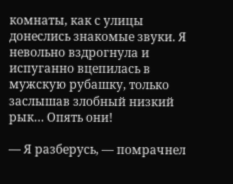комнаты, как с улицы донеслись знакомые звуки. Я невольно вздрогнула и испуганно вцепилась в мужскую рубашку, только заслышав злобный низкий рык… Опять они!

— Я разберусь, — помрачнел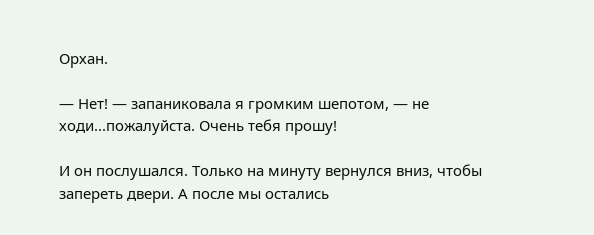Орхан.

— Нет! — запаниковала я громким шепотом, — не ходи...пожалуйста. Очень тебя прошу!

И он послушался. Только на минуту вернулся вниз, чтобы запереть двери. А после мы остались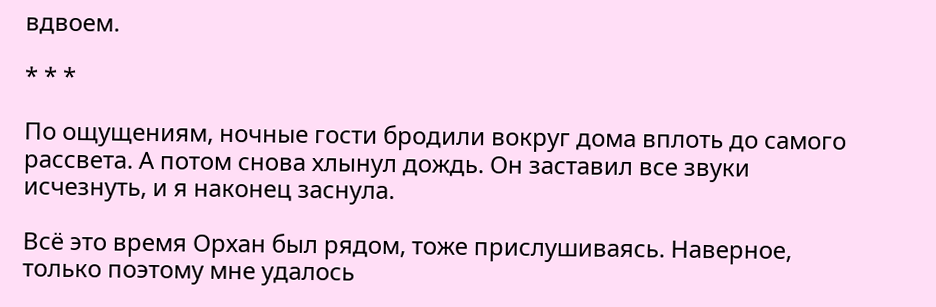вдвоем.

* * *

По ощущениям, ночные гости бродили вокруг дома вплоть до самого рассвета. А потом снова хлынул дождь. Он заставил все звуки исчезнуть, и я наконец заснула.

Всё это время Орхан был рядом, тоже прислушиваясь. Наверное, только поэтому мне удалось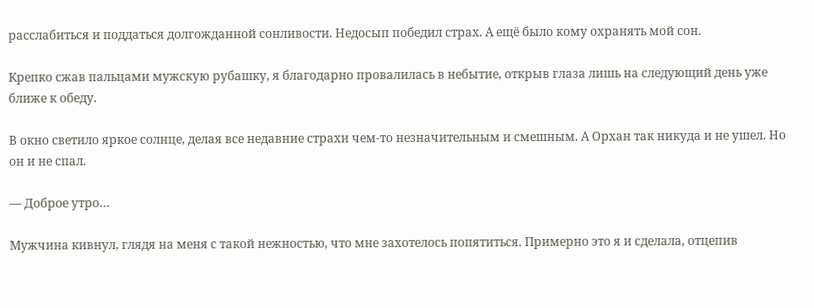расслабиться и поддаться долгожданной сонливости. Недосып победил страх. А ещё было кому охранять мой сон.

Крепко сжав пальцами мужскую рубашку, я благодарно провалилась в небытие, открыв глаза лишь на следующий день уже ближе к обеду.

В окно светило яркое солнце, делая все недавние страхи чем-то незначительным и смешным. А Орхан так никуда и не ушел. Но он и не спал.

— Доброе утро…

Мужчина кивнул, глядя на меня с такой нежностью, что мне захотелось попятиться. Примерно это я и сделала, отцепив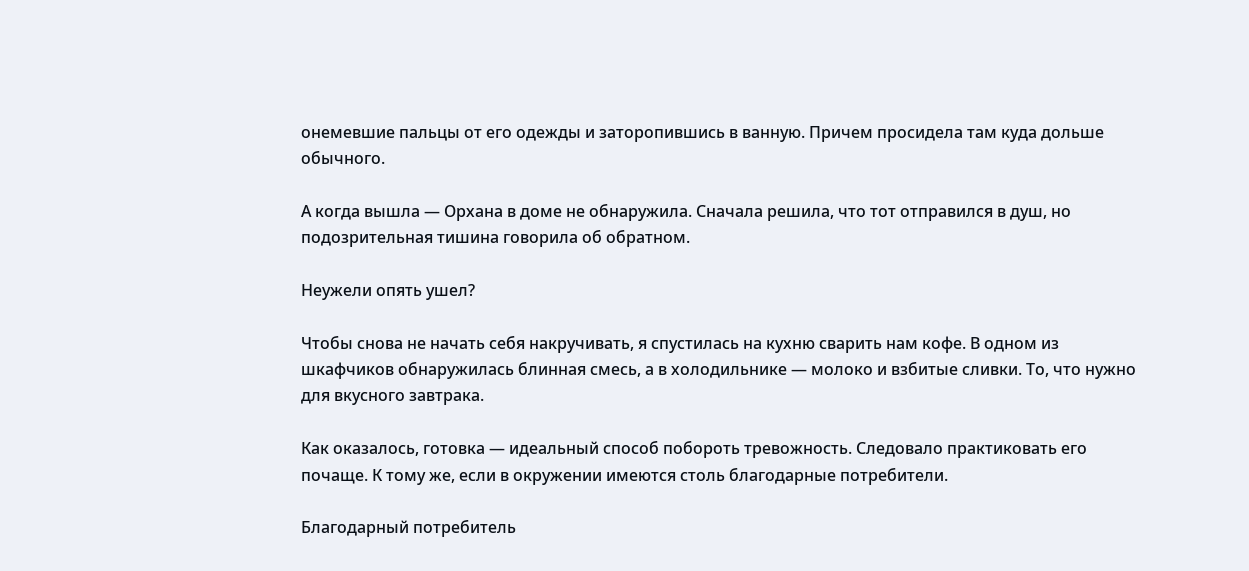онемевшие пальцы от его одежды и заторопившись в ванную. Причем просидела там куда дольше обычного.

А когда вышла — Орхана в доме не обнаружила. Сначала решила, что тот отправился в душ, но подозрительная тишина говорила об обратном.

Неужели опять ушел?

Чтобы снова не начать себя накручивать, я спустилась на кухню сварить нам кофе. В одном из шкафчиков обнаружилась блинная смесь, а в холодильнике — молоко и взбитые сливки. То, что нужно для вкусного завтрака.

Как оказалось, готовка — идеальный способ побороть тревожность. Следовало практиковать его почаще. К тому же, если в окружении имеются столь благодарные потребители.

Благодарный потребитель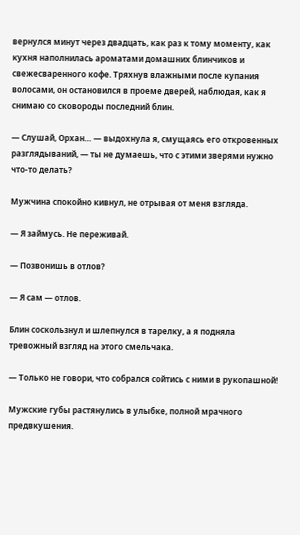вернулся минут через двадцать, как раз к тому моменту, как кухня наполнилась ароматами домашних блинчиков и свежесваренного кофе. Тряхнув влажными после купания волосами, он остановился в проеме дверей, наблюдая, как я снимаю со сковороды последний блин.

— Слушай, Орхан… — выдохнула я, смущаясь его откровенных разглядываний, — ты не думаешь, что с этими зверями нужно что-то делать?

Мужчина спокойно кивнул, не отрывая от меня взгляда.

— Я займусь. Не переживай.

— Позвонишь в отлов?

— Я сам — отлов.

Блин соскользнул и шлепнулся в тарелку, а я подняла тревожный взгляд на этого смельчака.

— Только не говори, что собрался сойтись с ними в рукопашной!

Мужские губы растянулись в улыбке, полной мрачного предвкушения.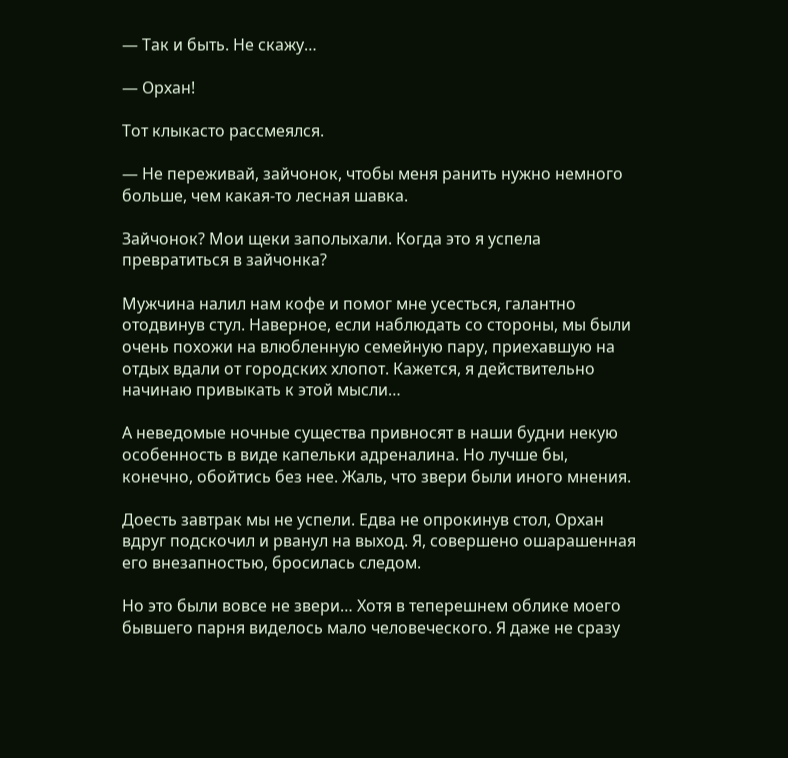— Так и быть. Не скажу…

— Орхан!

Тот клыкасто рассмеялся.

— Не переживай, зайчонок, чтобы меня ранить нужно немного больше, чем какая-то лесная шавка.

Зайчонок? Мои щеки заполыхали. Когда это я успела превратиться в зайчонка?

Мужчина налил нам кофе и помог мне усесться, галантно отодвинув стул. Наверное, если наблюдать со стороны, мы были очень похожи на влюбленную семейную пару, приехавшую на отдых вдали от городских хлопот. Кажется, я действительно начинаю привыкать к этой мысли…

А неведомые ночные существа привносят в наши будни некую особенность в виде капельки адреналина. Но лучше бы, конечно, обойтись без нее. Жаль, что звери были иного мнения.

Доесть завтрак мы не успели. Едва не опрокинув стол, Орхан вдруг подскочил и рванул на выход. Я, совершено ошарашенная его внезапностью, бросилась следом.

Но это были вовсе не звери… Хотя в теперешнем облике моего бывшего парня виделось мало человеческого. Я даже не сразу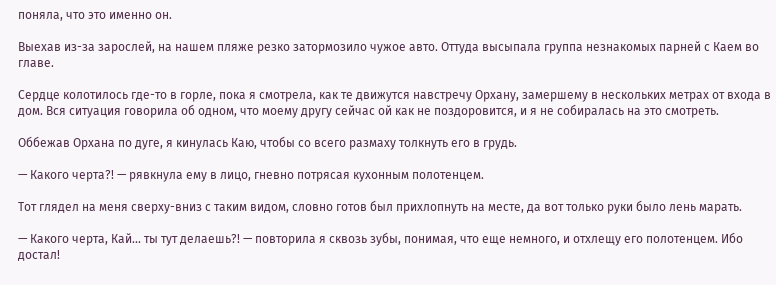поняла, что это именно он.

Выехав из-за зарослей, на нашем пляже резко затормозило чужое авто. Оттуда высыпала группа незнакомых парней с Каем во главе.

Сердце колотилось где-то в горле, пока я смотрела, как те движутся навстречу Орхану, замершему в нескольких метрах от входа в дом. Вся ситуация говорила об одном, что моему другу сейчас ой как не поздоровится, и я не собиралась на это смотреть.

Оббежав Орхана по дуге, я кинулась Каю, чтобы со всего размаху толкнуть его в грудь.

— Какого черта?! — рявкнула ему в лицо, гневно потрясая кухонным полотенцем.

Тот глядел на меня сверху-вниз с таким видом, словно готов был прихлопнуть на месте, да вот только руки было лень марать.

— Какого черта, Кай... ты тут делаешь?! — повторила я сквозь зубы, понимая, что еще немного, и отхлещу его полотенцем. Ибо достал!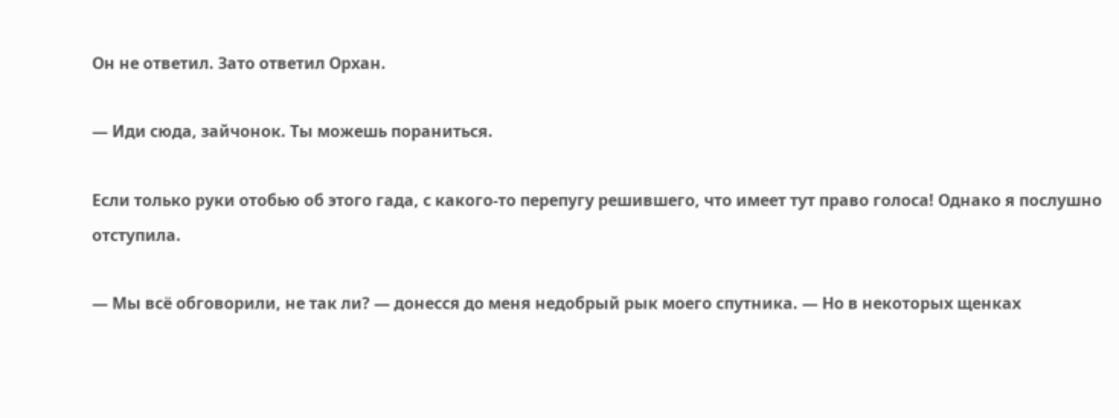Он не ответил. Зато ответил Орхан.

— Иди сюда, зайчонок. Ты можешь пораниться.

Если только руки отобью об этого гада, с какого-то перепугу решившего, что имеет тут право голоса! Однако я послушно отступила.

— Мы всё обговорили, не так ли? — донесся до меня недобрый рык моего спутника. — Но в некоторых щенках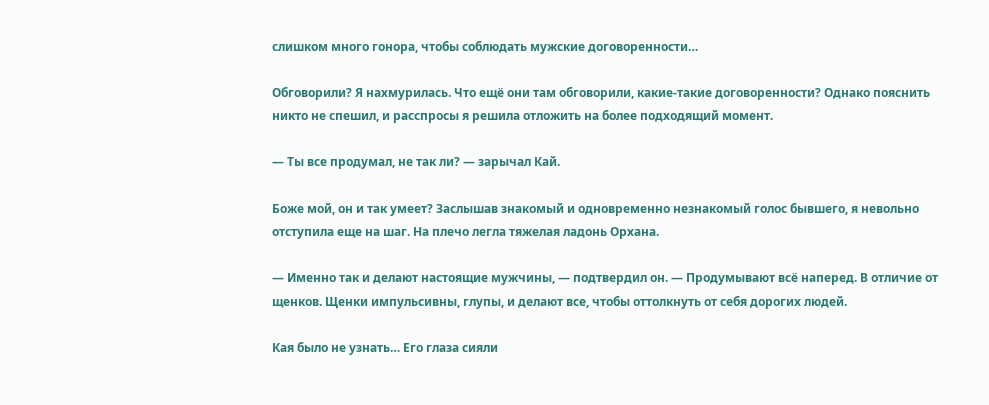слишком много гонора, чтобы соблюдать мужские договоренности…

Обговорили? Я нахмурилась. Что ещё они там обговорили, какие-такие договоренности? Однако пояснить никто не спешил, и расспросы я решила отложить на более подходящий момент.

— Ты все продумал, не так ли? — зарычал Кай.

Боже мой, он и так умеет? Заслышав знакомый и одновременно незнакомый голос бывшего, я невольно отступила еще на шаг. На плечо легла тяжелая ладонь Орхана.

— Именно так и делают настоящие мужчины, — подтвердил он. — Продумывают всё наперед. В отличие от щенков. Щенки импульсивны, глупы, и делают все, чтобы оттолкнуть от себя дорогих людей.

Кая было не узнать… Его глаза сияли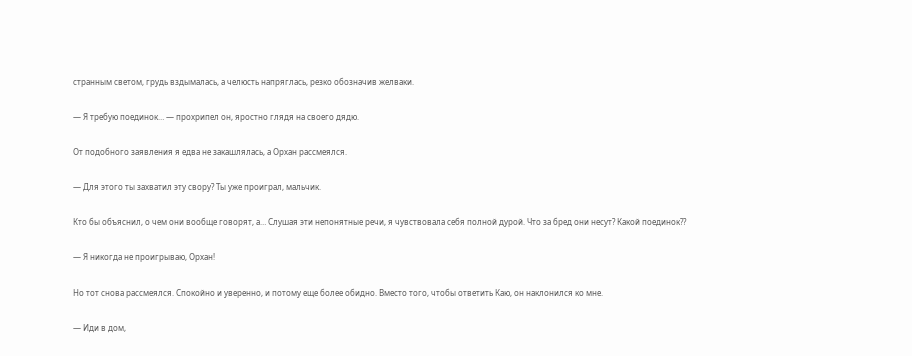странным светом, грудь вздымалась, а челюсть напряглась, резко обозначив желваки.

— Я требую поединок… — прохрипел он, яростно глядя на своего дядю.

От подобного заявления я едва не закашлялась, а Орхан рассмеялся.

— Для этого ты захватил эту свору? Ты уже проиграл, мальчик.

Кто бы объяснил, о чем они вообще говорят, а… Слушая эти непонятные речи, я чувствовала себя полной дурой. Что за бред они несут? Какой поединок??

— Я никогда не проигрываю, Орхан!

Но тот снова рассмеялся. Спокойно и уверенно, и потому еще более обидно. Вместо того, чтобы ответить Каю, он наклонился ко мне.

— Иди в дом,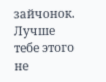зайчонок. Лучше тебе этого не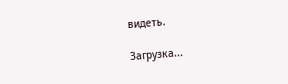видеть.

Загрузка...